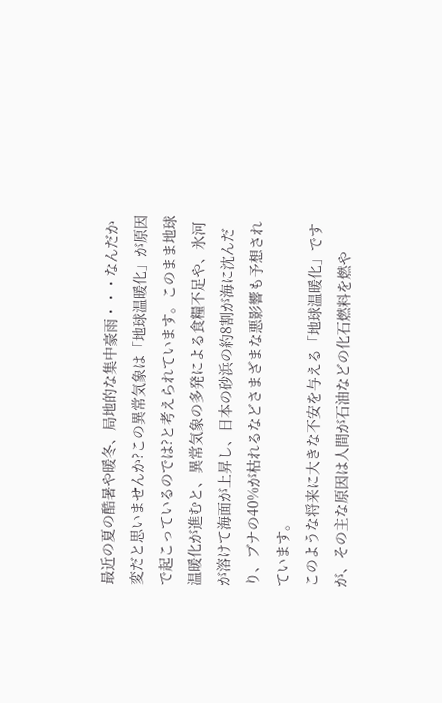最近の夏の酷暑や暖冬、局地的な集中豪雨・・・なんだか変だと思いませんか?この異常気象は「地球温暖化」が原因で起こっているのでは?と考えられています。このまま地球温暖化が進むと、異常気象の多発による食糧不足や、氷河が溶けて海面が上昇し、日本の砂浜の約8割が海に沈んだり、ブナの40%が枯れるなどさまざまな悪影響も予想されています。
このような将来に大きな不安を与える「地球温暖化」ですが、その主な原因は人間が石油などの化石燃料を燃や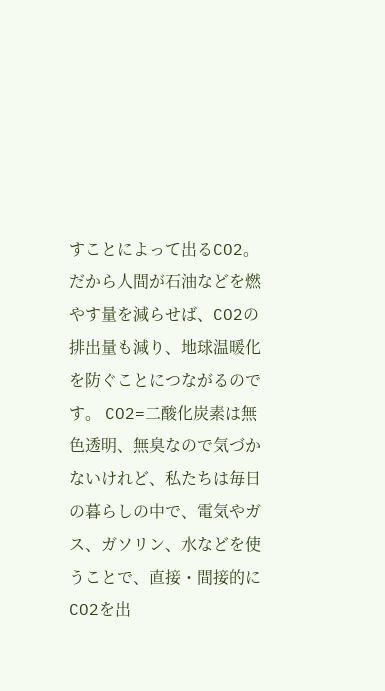すことによって出るCO2。だから人間が石油などを燃やす量を減らせば、CO2の排出量も減り、地球温暖化を防ぐことにつながるのです。 CO2=二酸化炭素は無色透明、無臭なので気づかないけれど、私たちは毎日の暮らしの中で、電気やガス、ガソリン、水などを使うことで、直接・間接的にCO2を出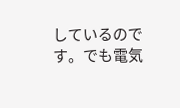しているのです。でも電気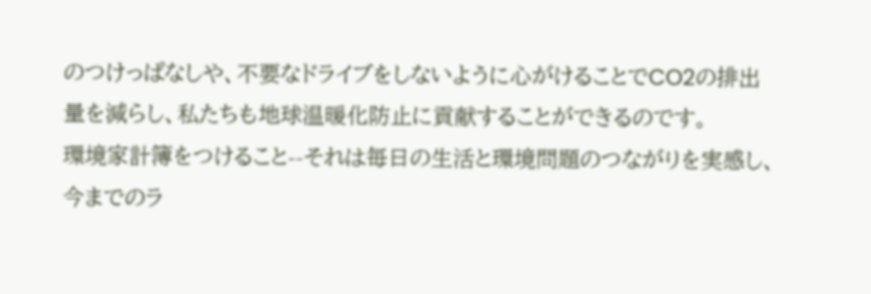のつけっぱなしや、不要なドライブをしないように心がけることでCO2の排出量を減らし、私たちも地球温暖化防止に貢献することができるのです。
環境家計簿をつけること--それは毎日の生活と環境問題のつながりを実感し、今までのラ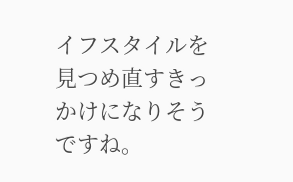イフスタイルを見つめ直すきっかけになりそうですね。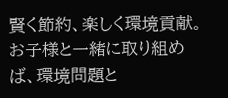賢く節約、楽しく環境貢献。お子様と一緒に取り組めば、環境問題と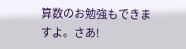算数のお勉強もできますよ。さあ!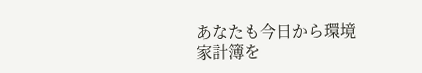あなたも今日から環境家計簿を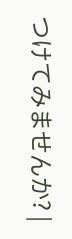つけてみませんか? |